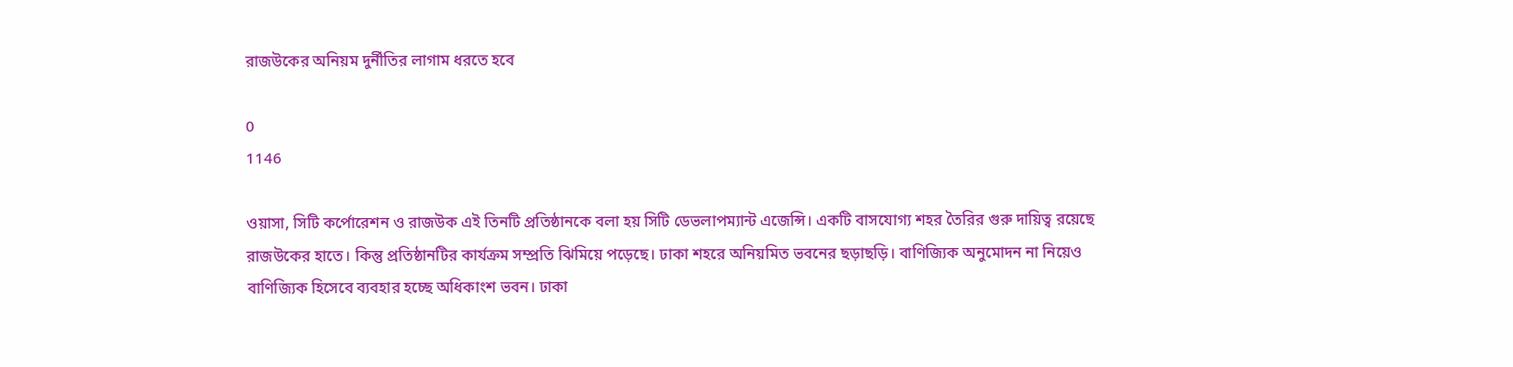রাজউকের অনিয়ম দুর্নীতির লাগাম ধরতে হবে

0
1146

ওয়াসা, সিটি কর্পোরেশন ও রাজউক এই তিনটি প্রতিষ্ঠানকে বলা হয় সিটি ডেভলাপম্যান্ট এজেন্সি। একটি বাসযোগ্য শহর তৈরির গুরু দায়িত্ব রয়েছে রাজউকের হাতে। কিন্তু প্রতিষ্ঠানটির কার্যক্রম সম্প্রতি ঝিমিয়ে পড়েছে। ঢাকা শহরে অনিয়মিত ভবনের ছড়াছড়ি। বাণিজ্যিক অনুমোদন না নিয়েও বাণিজ্যিক হিসেবে ব্যবহার হচ্ছে অধিকাংশ ভবন। ঢাকা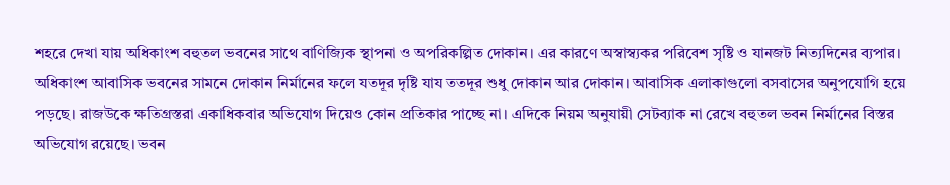শহরে দেখা যায় অধিকাংশ বহুতল ভবনের সাথে বাণিজ্যিক স্থাপনা ও অপরিকল্পিত দোকান। এর কারণে অস্বাস্ব্যকর পরিবেশ সৃষ্টি ও যানজট নিত্যদিনের ব্যপার। অধিকাংশ আবাসিক ভবনের সামনে দোকান নির্মানের ফলে যতদূর দৃষ্টি যায ততদূর শুধু দোকান আর দোকান। আবাসিক এলাকাগুলো বসবাসের অনুপযোগি হয়ে পড়ছে। রাজউকে ক্ষতিগ্রস্তরা একাধিকবার অভিযোগ দিয়েও কোন প্রতিকার পাচ্ছে না। এদিকে নিয়ম অনুযায়ী সেটব্যাক না রেখে বহুতল ভবন নির্মানের বিস্তর অভিযোগ রয়েছে। ভবন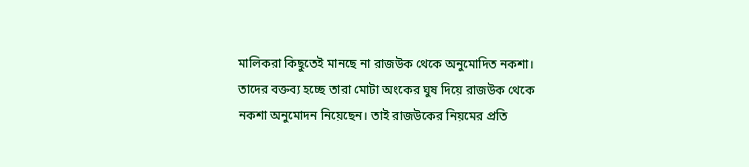মালিকরা কিছুতেই মানছে না রাজউক থেকে অনুমোদিত নকশা। তাদের বক্তব্য হচ্ছে তারা মোটা অংকের ঘুষ দিয়ে রাজউক থেকে নকশা অনুমোদন নিয়েছেন। তাই রাজউকের নিয়মের প্রতি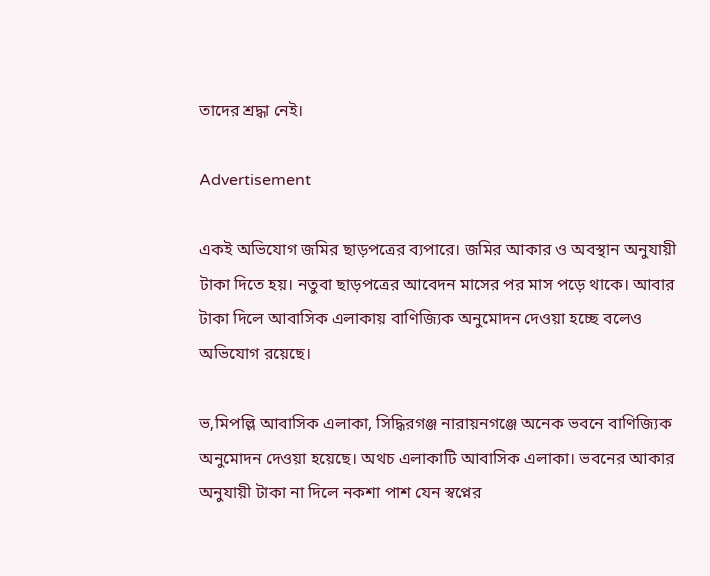তাদের শ্রদ্ধা নেই।

Advertisement

একই অভিযোগ জমির ছাড়পত্রের ব্যপারে। জমির আকার ও অবস্থান অনুযায়ী টাকা দিতে হয়। নতুবা ছাড়পত্রের আবেদন মাসের পর মাস পড়ে থাকে। আবার টাকা দিলে আবাসিক এলাকায় বাণিজ্যিক অনুমোদন দেওয়া হচ্ছে বলেও অভিযোগ রয়েছে।

ভ‚মিপল্লি আবাসিক এলাকা, সিদ্ধিরগঞ্জ নারায়নগঞ্জে অনেক ভবনে বাণিজ্যিক অনুমোদন দেওয়া হয়েছে। অথচ এলাকাটি আবাসিক এলাকা। ভবনের আকার অনুযায়ী টাকা না দিলে নকশা পাশ যেন স্বপ্নের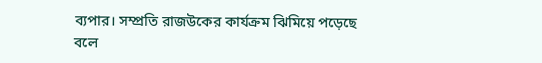ব্যপার। সম্প্রতি রাজউকের কার্যক্রম ঝিমিয়ে পড়েছে বলে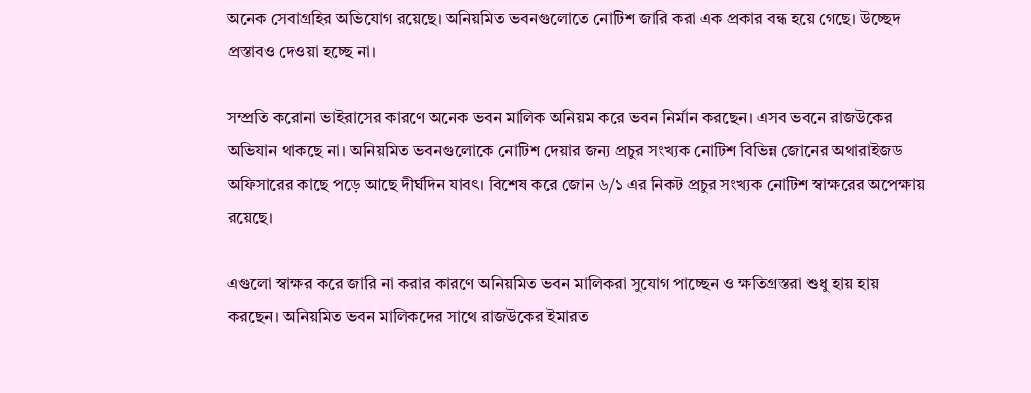অনেক সেবাগ্রহির অভিযোগ রয়েছে। অনিয়মিত ভবনগুলোতে নোটিশ জারি করা এক প্রকার বন্ধ হয়ে গেছে। উচ্ছেদ প্রস্তাবও দেওয়া হচ্ছে না।

সম্প্রতি করোনা ভাইরাসের কারণে অনেক ভবন মালিক অনিয়ম করে ভবন নির্মান করছেন। এসব ভবনে রাজউকের অভিযান থাকছে না। অনিয়মিত ভবনগুলোকে নোটিশ দেয়ার জন্য প্রচুর সংখ্যক নোটিশ বিভিন্ন জোনের অথারাইজড অফিসারের কাছে পড়ে আছে দীর্ঘদিন যাবৎ। বিশেষ করে জোন ৬/১ এর নিকট প্রচুর সংখ্যক নোটিশ স্বাক্ষরের অপেক্ষায় রয়েছে।

এগুলো স্বাক্ষর করে জারি না করার কারণে অনিয়মিত ভবন মালিকরা সুযোগ পাচ্ছেন ও ক্ষতিগ্রস্তরা শুধু হায় হায় করছেন। অনিয়মিত ভবন মালিকদের সাথে রাজউকের ইমারত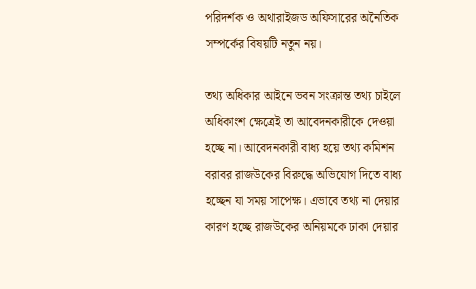পরিদর্শক ও অথারাইজড অফিসারের অনৈতিক সম্পর্কের বিষয়টি নতুন নয়।

তথ্য অধিকার আইনে ভবন সংক্রান্ত তথ্য চাইলে অধিকাংশ ক্ষেত্রেই তা আবেদনকারীকে দেওয়া হচ্ছে না। আবেদনকারী বাধ্য হয়ে তথ্য কমিশন বরাবর রাজউকের বিরুদ্ধে অভিযোগ দিতে বাধ্য হচ্ছেন যা সময় সাপেক্ষ। এভাবে তথ্য না দেয়ার কারণ হচ্ছে রাজউকের অনিয়মকে ঢাকা দেয়ার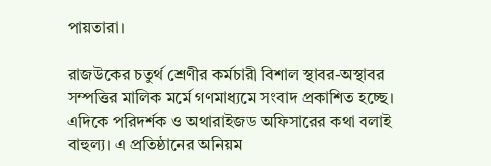পায়তারা।

রাজউকের চতুর্থ শ্রেণীর কর্মচারী বিশাল স্থাবর-অস্থাবর সম্পত্তির মালিক মর্মে গণমাধ্যমে সংবাদ প্রকাশিত হচ্ছে। এদিকে পরিদর্শক ও অথারাইজড অফিসারের কথা বলাই বাহুল্য। এ প্রতিষ্ঠানের অনিয়ম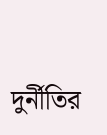দুর্নীতির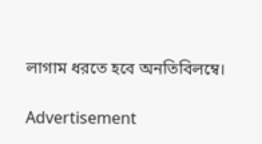লাগাম ধরতে হবে অনতিবিলম্বে।

Advertisement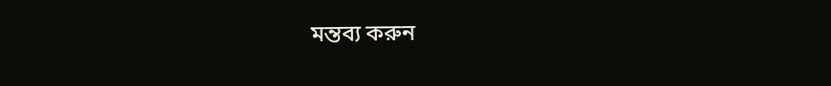মন্তব্য করুন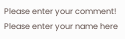Please enter your comment!
Please enter your name here